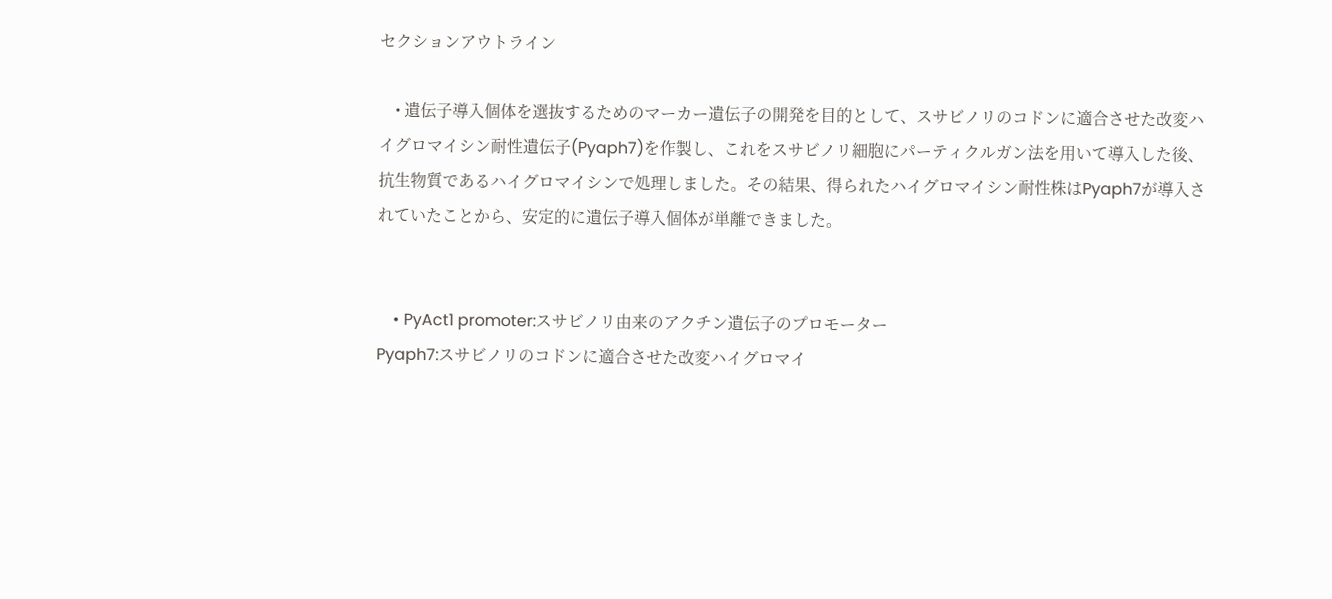セクションアウトライン

    • 遺伝子導入個体を選抜するためのマーカー遺伝子の開発を目的として、スサビノリのコドンに適合させた改変ハイグロマイシン耐性遺伝子(Pyaph7)を作製し、これをスサビノリ細胞にパーティクルガン法を用いて導入した後、抗生物質であるハイグロマイシンで処理しました。その結果、得られたハイグロマイシン耐性株はPyaph7が導入されていたことから、安定的に遺伝子導入個体が単離できました。


    • PyAct1 promoter:スサビノリ由来のアクチン遺伝子のプロモーター
Pyaph7:スサビノリのコドンに適合させた改変ハイグロマイ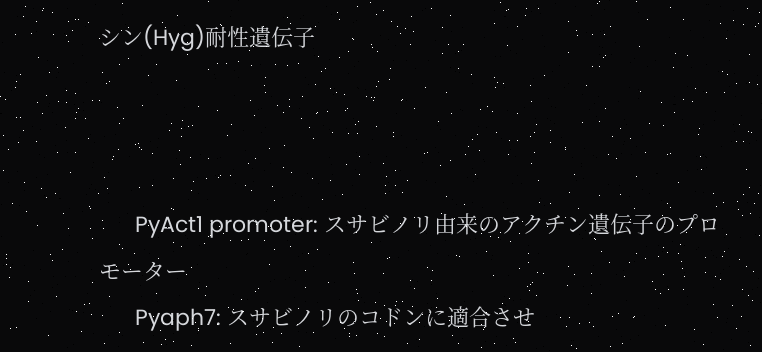シン(Hyg)耐性遺伝子



      PyAct1 promoter: スサビノリ由来のアクチン遺伝子のプロモーター
      Pyaph7: スサビノリのコドンに適合させ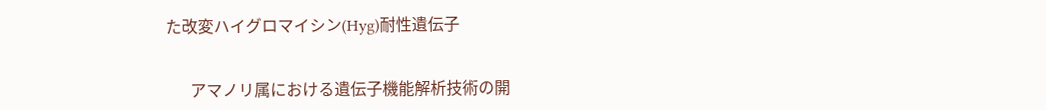た改変ハイグロマイシン(Hyg)耐性遺伝子


      アマノリ属における遺伝子機能解析技術の開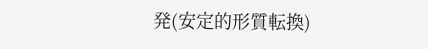発(安定的形質転換)